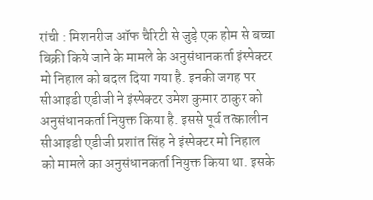रांची : मिशनरीज ऑफ चैरिटी से जुड़े एक होम से बच्चा बिक्री किये जाने के मामले के अनुसंधानकर्ता इंस्पेक्टर मो निहाल को बदल दिया गया है. इनकी जगह पर सीआइडी एडीजी ने इंस्पेक्टर उमेश कुमार ठाकुर को अनुसंधानकर्ता नियुक्त किया है. इससे पूर्व तत्कालीन सीआइडी एडीजी प्रशांत सिंह ने इंस्पेक्टर मो निहाल को मामले का अनुसंधानकर्ता नियुक्त किया था. इसके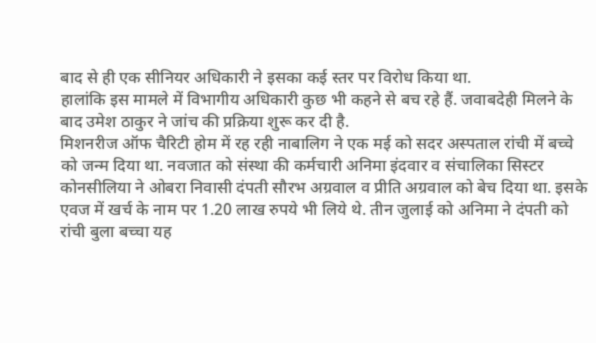बाद से ही एक सीनियर अधिकारी ने इसका कई स्तर पर विरोध किया था.
हालांकि इस मामले में विभागीय अधिकारी कुछ भी कहने से बच रहे हैं. जवाबदेही मिलने के बाद उमेश ठाकुर ने जांच की प्रक्रिया शुरू कर दी है.
मिशनरीज ऑफ चैरिटी होम में रह रही नाबालिग ने एक मई को सदर अस्पताल रांची में बच्चे को जन्म दिया था. नवजात को संस्था की कर्मचारी अनिमा इंदवार व संचालिका सिस्टर कोनसीलिया ने ओबरा निवासी दंपती सौरभ अग्रवाल व प्रीति अग्रवाल को बेच दिया था. इसके एवज में खर्च के नाम पर 1.20 लाख रुपये भी लिये थे. तीन जुलाई को अनिमा ने दंपती को रांची बुला बच्चा यह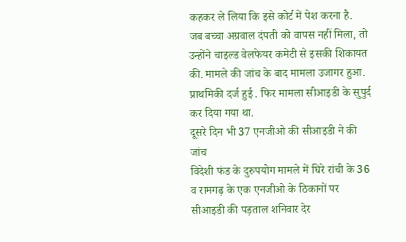कहकर ले लिया कि इसे कोर्ट में पेश करना है.
जब बच्चा अग्रवाल दंपती को वापस नहीं मिला, तो उन्होंने चाइल्ड वेलफेयर कमेटी से इसकी शिकायत की. मामले की जांच के बाद मामला उजागर हुआ. प्राथमिकी दर्ज हुई . फिर मामला सीआइडी के सुपुर्द कर दिया गया था.
दूसरे दिन भी 37 एनजीओ की सीआइडी ने की जांच
विदेशी फंड के दुरुपयोग मामले में घिरे रांची के 36 व रामगढ़ के एक एनजीओ के ठिकानों पर सीआइडी की पड़ताल शनिवार देर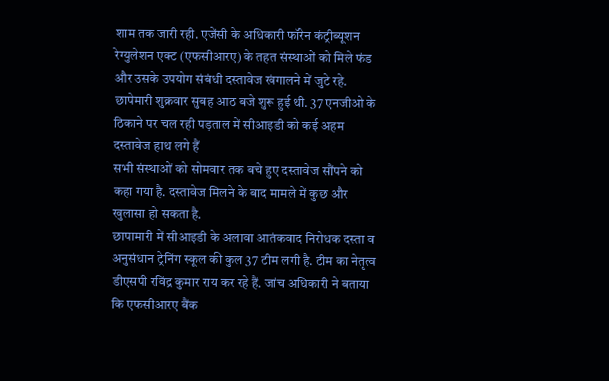शाम तक जारी रही. एजेंसी के अधिकारी फॉरेन कंट्रीब्यूशन रेग्युलेशन एक्ट (एफसीआरए) के तहत संस्थाओं को मिले फंड और उसके उपयोग संबंधी दस्तावेज खंगालने में जुटे रहे. छापेमारी शुक्रवार सुबह आठ बजे शुरू हुई थी. 37 एनजीओ के ठिकाने पर चल रही पड़ताल में सीआइडी को कई अहम दस्तावेज हाथ लगे हैं
सभी संस्थाओं को सोमवार तक बचे हुए दस्तावेज सौंपने को कहा गया है. दस्तावेज मिलने के बाद मामले में कुछ और खुलासा हो सकता है.
छापामारी में सीआइडी के अलावा आतंकवाद निरोधक दस्ता व अनुसंधान ट्रेनिंग स्कूल की कुल 37 टीम लगी है. टीम का नेतृत्व डीएसपी रविंद्र कुमार राय कर रहे हैं. जांच अधिकारी ने बताया कि एफसीआरए बैंक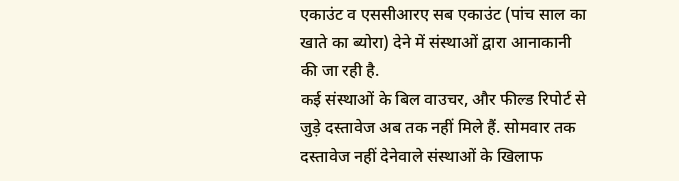एकाउंट व एससीआरए सब एकाउंट (पांच साल का खाते का ब्योरा) देने में संस्थाओं द्वारा आनाकानी की जा रही है.
कई संस्थाओं के बिल वाउचर, और फील्ड रिपोर्ट से जुड़े दस्तावेज अब तक नहीं मिले हैं. सोमवार तक दस्तावेज नहीं देनेवाले संस्थाओं के खिलाफ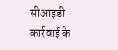सीआइडी कार्रवाई के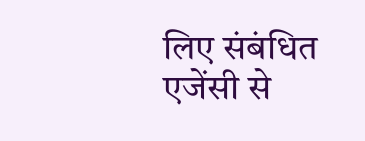लिए संबंधित एजेंसी से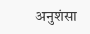अनुशंसा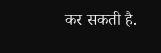कर सकती है.